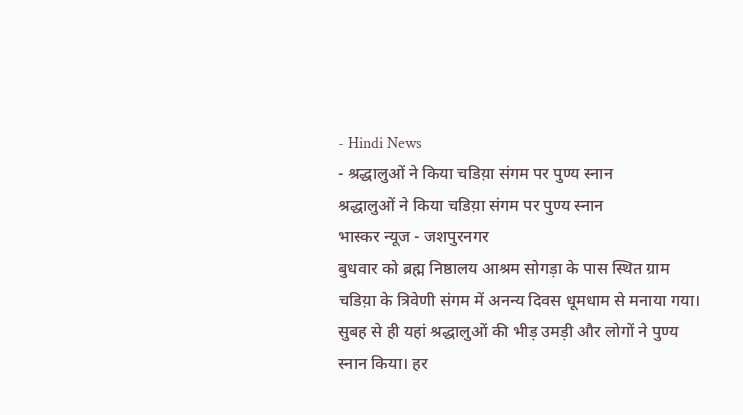- Hindi News
- श्रद्धालुओं ने किया चडिय़ा संगम पर पुण्य स्नान
श्रद्धालुओं ने किया चडिय़ा संगम पर पुण्य स्नान
भास्कर न्यूज - जशपुरनगर
बुधवार को ब्रह्म निष्ठालय आश्रम सोगड़ा के पास स्थित ग्राम चडिय़ा के त्रिवेणी संगम में अनन्य दिवस धूमधाम से मनाया गया। सुबह से ही यहां श्रद्धालुओं की भीड़ उमड़ी और लोगों ने पुण्य स्नान किया। हर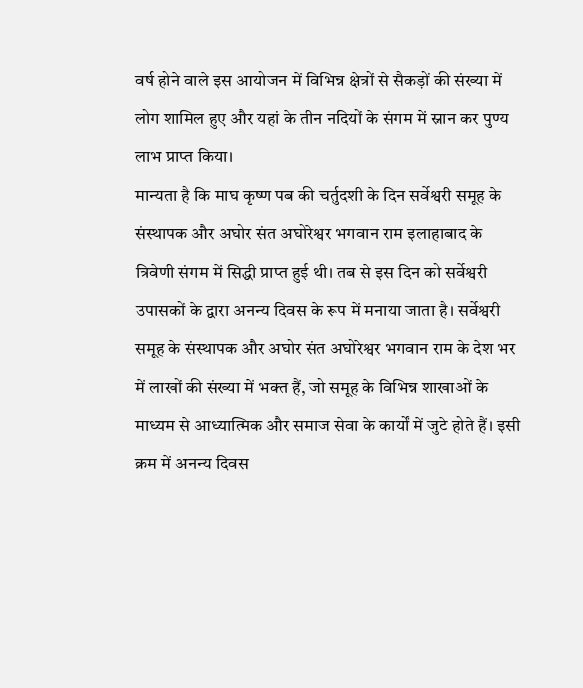वर्ष होने वाले इस आयोजन में विभिन्न क्षेत्रों से सैकड़ों की संख्या में लोग शामिल हुए और यहां के तीन नदियों के संगम में स्नान कर पुण्य लाभ प्राप्त किया।
मान्यता है कि माघ कृष्ण पब की चर्तुदशी के दिन सर्वेश्वरी समूह के संस्थापक और अघोर संत अघोरेश्वर भगवान राम इलाहाबाद के त्रिवेणी संगम में सिद्धी प्राप्त हुई थी। तब से इस दिन को सर्वेश्वरी उपासकों के द्वारा अनन्य दिवस के रूप में मनाया जाता है। सर्वेश्वरी समूह के संस्थापक और अघोर संत अघोरेश्वर भगवान राम के देश भर में लाखों की संख्या में भक्त हैं, जो समूह के विभिन्न शाखाओं के माध्यम से आध्यात्मिक और समाज सेवा के कार्यों में जुटे होते हैं। इसी क्रम में अनन्य दिवस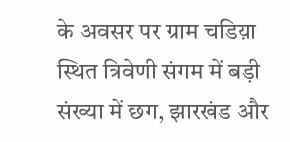के अवसर पर ग्राम चडिय़ा स्थित त्रिवेणी संगम में बड़ी संख्या में छग, झारखंड और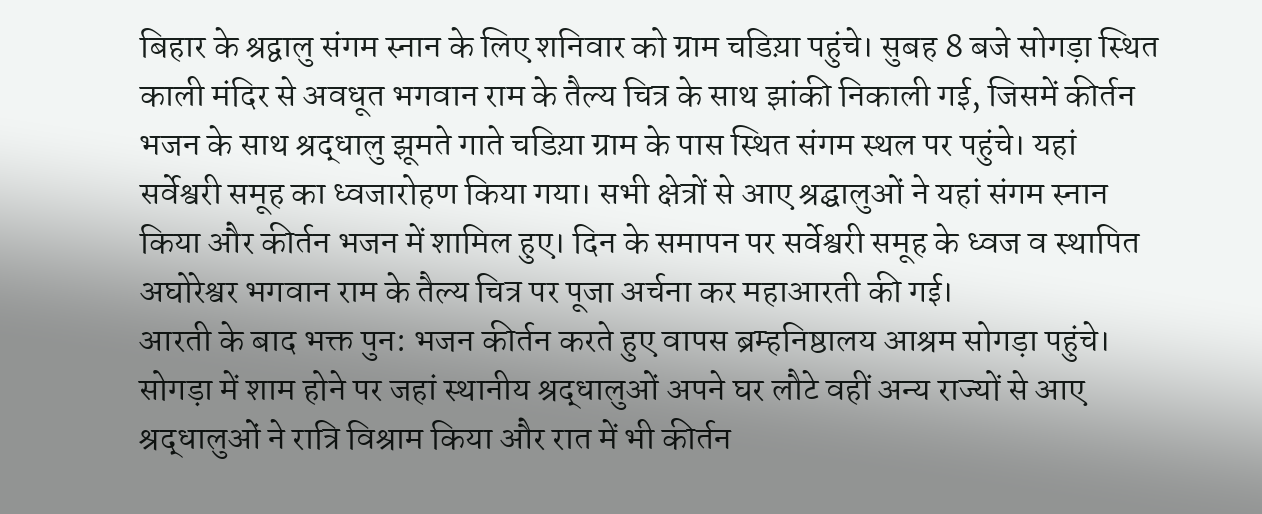बिहार के श्रद्वालु संगम स्नान के लिए शनिवार को ग्राम चडिय़ा पहुंचे। सुबह 8 बजे सोगड़ा स्थित काली मंदिर से अवधूत भगवान राम के तैल्य चित्र के साथ झांकी निकाली गई, जिसमें कीर्तन भजन के साथ श्रद्धालु झूमते गाते चडिय़ा ग्राम के पास स्थित संगम स्थल पर पहुंचे। यहां सर्वेश्वरी समूह का ध्वजारोहण किया गया। सभी क्षेत्रों से आए श्रद्घालुओं ने यहां संगम स्नान किया और कीर्तन भजन में शामिल हुए। दिन के समापन पर सर्वेश्वरी समूह के ध्वज व स्थापित अघोरेश्वर भगवान राम के तैल्य चित्र पर पूजा अर्चना कर महाआरती की गई।
आरती के बाद भक्त पुन: भजन कीर्तन करते हुए वापस ब्रम्हनिष्ठालय आश्रम सोगड़ा पहुंचे। सोगड़ा में शाम होने पर जहां स्थानीय श्रद्धालुओं अपने घर लौटे वहीं अन्य राज्यों से आए श्रद्धालुओं ने रात्रि विश्राम किया और रात में भी कीर्तन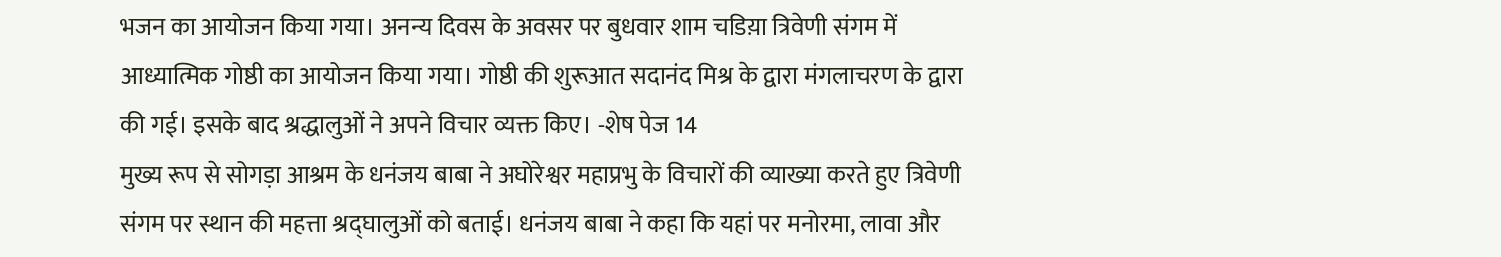भजन का आयोजन किया गया। अनन्य दिवस के अवसर पर बुधवार शाम चडिय़ा त्रिवेणी संगम में आध्यात्मिक गोष्ठी का आयोजन किया गया। गोष्ठी की शुरूआत सदानंद मिश्र के द्वारा मंगलाचरण के द्वारा की गई। इसके बाद श्रद्धालुओं ने अपने विचार व्यक्त किए। -शेष पेज 14
मुख्य रूप से सोगड़ा आश्रम के धनंजय बाबा ने अघोरेश्वर महाप्रभु के विचारों की व्याख्या करते हुए त्रिवेणी संगम पर स्थान की महत्ता श्रद्घालुओं को बताई। धनंजय बाबा ने कहा कि यहां पर मनोरमा, लावा और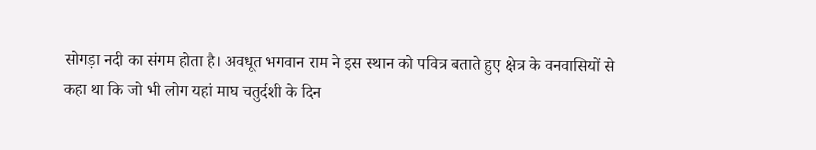सोगड़ा नदी का संगम होता है। अवधूत भगवान राम ने इस स्थान को पवित्र बताते हुए क्षेत्र के वनवासियों से कहा था कि जो भी लोग यहां माघ चतुर्दशी के दिन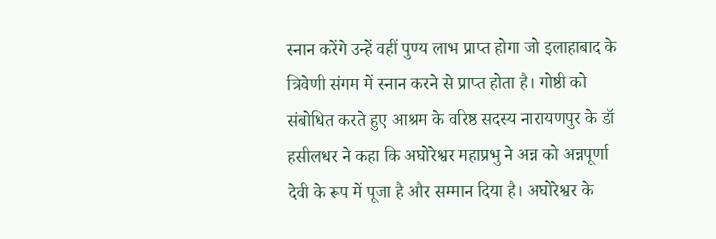स्नान करेंगे उन्हें वहीं पुण्य लाभ प्राप्त होगा जो इलाहाबाद के त्रिवेणी संगम में स्नान करने से प्राप्त होता है। गोष्ठी को संबोधित करते हुए आश्रम के वरिष्ठ सदस्य नारायणपुर के डॉ हसीलधर ने कहा कि अघोरेश्वर महाप्रभु ने अन्न को अन्नपूर्णा देवी के रूप में पूजा है और सम्मान दिया है। अघोरेश्वर के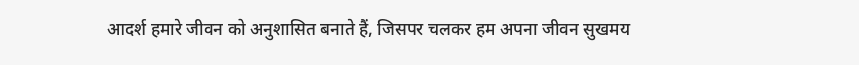आदर्श हमारे जीवन को अनुशासित बनाते हैं, जिसपर चलकर हम अपना जीवन सुखमय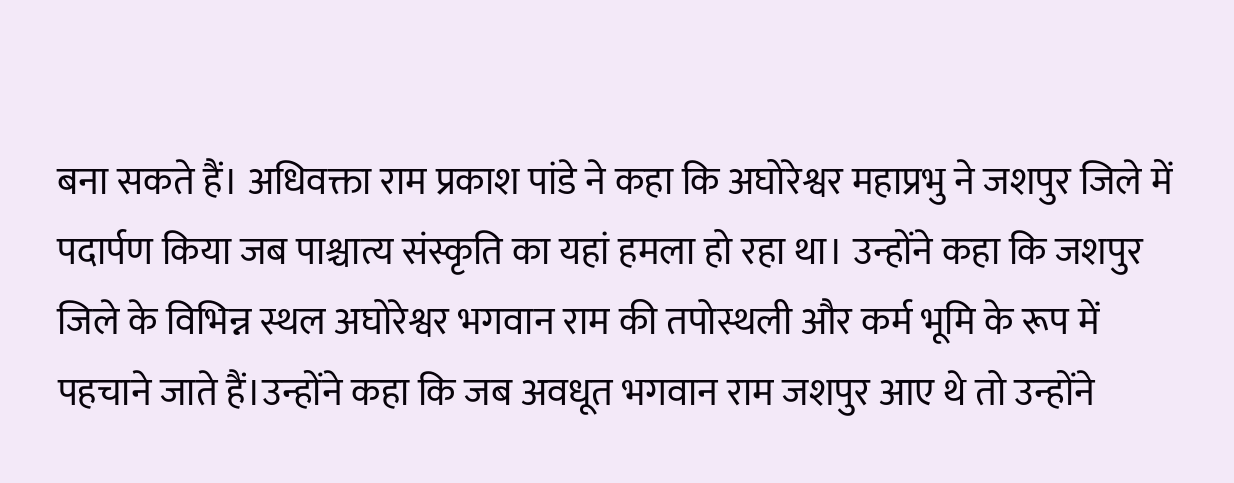बना सकते हैं। अधिवक्ता राम प्रकाश पांडे ने कहा कि अघोरेश्वर महाप्रभु ने जशपुर जिले में पदार्पण किया जब पाश्चात्य संस्कृति का यहां हमला हो रहा था। उन्होंने कहा कि जशपुर जिले के विभिन्न स्थल अघोरेश्वर भगवान राम की तपोस्थली और कर्म भूमि के रूप में पहचाने जाते हैं।उन्होंने कहा कि जब अवधूत भगवान राम जशपुर आए थे तो उन्होंने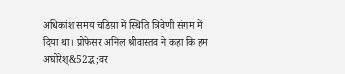अधिकांश समय चडिय़ा में स्थिति त्रिवेणी संगम में दिया था। प्रोफेसर अनिल श्रीवास्तव ने कहा कि हम अघोरेश्&52द्भ;वर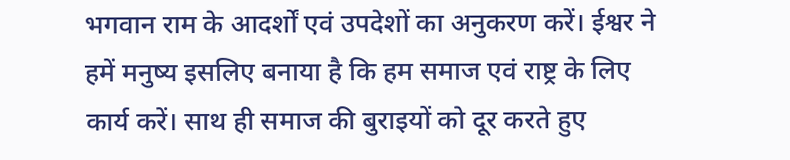भगवान राम के आदर्शों एवं उपदेशों का अनुकरण करें। ईश्वर ने हमें मनुष्य इसलिए बनाया है कि हम समाज एवं राष्ट्र के लिए कार्य करें। साथ ही समाज की बुराइयों को दूर करते हुए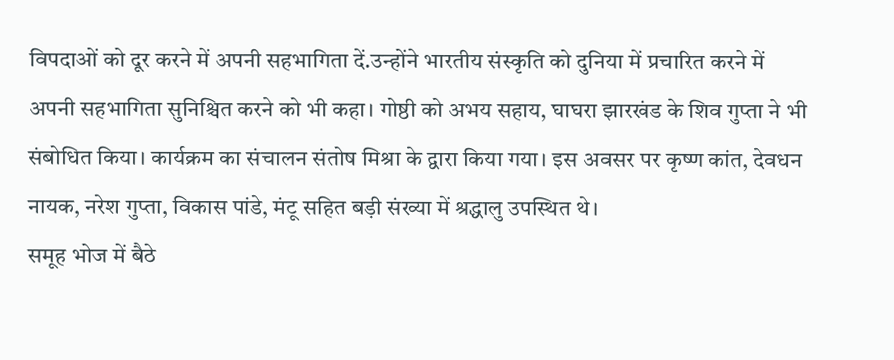विपदाओं को दूर करने में अपनी सहभागिता दें.उन्होंने भारतीय संस्कृति को दुनिया में प्रचारित करने में अपनी सहभागिता सुनिश्चित करने को भी कहा। गोष्ठी को अभय सहाय, घाघरा झारखंड के शिव गुप्ता ने भी संबोधित किया। कार्यक्रम का संचालन संतोष मिश्रा के द्वारा किया गया। इस अवसर पर कृष्ण कांत, देवधन नायक, नरेश गुप्ता, विकास पांडे, मंटू सहित बड़ी संख्या में श्रद्धालु उपस्थित थे।
समूह भोज में बैठे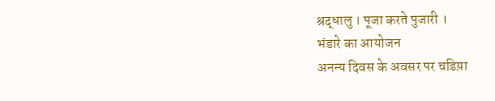श्रद्धालु । पूजा करते पुजारी ।
भंडारे का आयोजन
अनन्य दिवस के अवसर पर चडिय़ा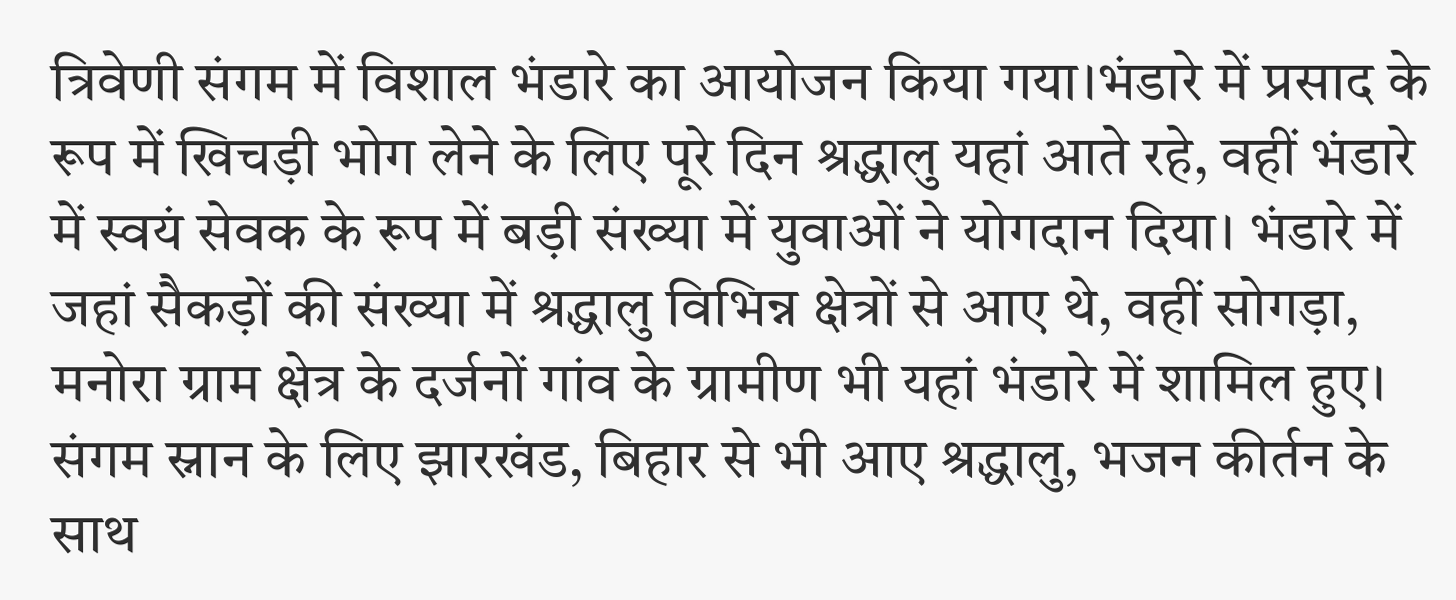त्रिवेणी संगम में विशाल भंडारे का आयोजन किया गया।भंडारे में प्रसाद के रूप में खिचड़ी भोग लेने के लिए पूरे दिन श्रद्धालु यहां आते रहे, वहीं भंडारे में स्वयं सेवक के रूप में बड़ी संख्या में युवाओं ने योगदान दिया। भंडारे में जहां सैकड़ों की संख्या में श्रद्धालु विभिन्न क्षेत्रों से आए थे, वहीं सोगड़ा, मनोरा ग्राम क्षेत्र के दर्जनों गांव के ग्रामीण भी यहां भंडारे में शामिल हुए।
संगम स्नान के लिए झारखंड, बिहार से भी आए श्रद्धालु, भजन कीर्तन के साथ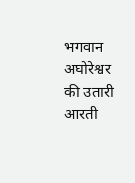भगवान अघोरेश्वर की उतारी आरती